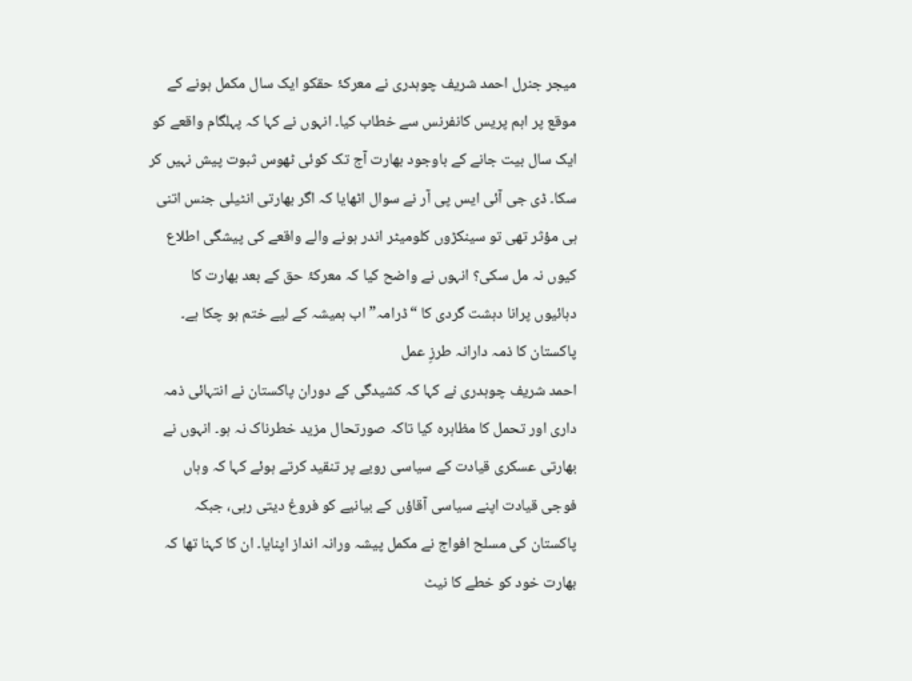میجر جنرل احمد شریف چوہدری نے معرکۂ حقکو ایک سال مکمل ہونے کے موقع پر اہم پریس کانفرنس سے خطاب کیا۔ انہوں نے کہا کہ پہلگام واقعے کو ایک سال بیت جانے کے باوجود بھارت آج تک کوئی ٹھوس ثبوت پیش نہیں کر سکا۔ ڈی جی آئی ایس پی آر نے سوال اٹھایا کہ اگر بھارتی انٹیلی جنس اتنی ہی مؤثر تھی تو سینکڑوں کلومیٹر اندر ہونے والے واقعے کی پیشگی اطلاع کیوں نہ مل سکی؟ انہوں نے واضح کیا کہ معرکۂ حق کے بعد بھارت کا دہائیوں پرانا دہشت گردی کا “ڈرامہ” اب ہمیشہ کے لیے ختم ہو چکا ہے۔
پاکستان کا ذمہ دارانہ طرزِ عمل
احمد شریف چوہدری نے کہا کہ کشیدگی کے دوران پاکستان نے انتہائی ذمہ داری اور تحمل کا مظاہرہ کیا تاکہ صورتحال مزید خطرناک نہ ہو۔ انہوں نے بھارتی عسکری قیادت کے سیاسی رویے پر تنقید کرتے ہوئے کہا کہ وہاں فوجی قیادت اپنے سیاسی آقاؤں کے بیانیے کو فروغ دیتی رہی، جبکہ پاکستان کی مسلح افواج نے مکمل پیشہ ورانہ انداز اپنایا۔ ان کا کہنا تھا کہ بھارت خود کو خطے کا نیٹ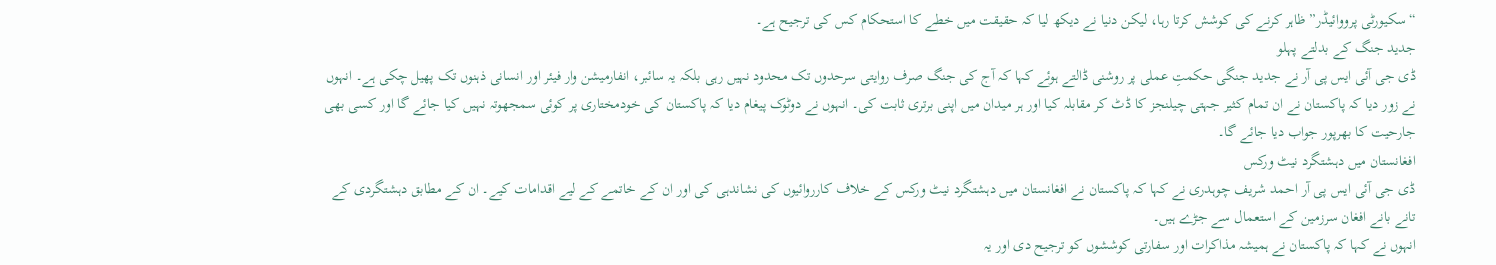“سکیورٹی پرووائیڈر” ظاہر کرنے کی کوشش کرتا رہا، لیکن دنیا نے دیکھ لیا کہ حقیقت میں خطے کا استحکام کس کی ترجیح ہے۔
جدید جنگ کے بدلتے پہلو
ڈی جی آئی ایس پی آر نے جدید جنگی حکمتِ عملی پر روشنی ڈالتے ہوئے کہا کہ آج کی جنگ صرف روایتی سرحدوں تک محدود نہیں رہی بلکہ یہ سائبر، انفارمیشن وار فیئر اور انسانی ذہنوں تک پھیل چکی ہے۔ انہوں نے زور دیا کہ پاکستان نے ان تمام کثیر جہتی چیلنجز کا ڈٹ کر مقابلہ کیا اور ہر میدان میں اپنی برتری ثابت کی۔ انہوں نے دوٹوک پیغام دیا کہ پاکستان کی خودمختاری پر کوئی سمجھوتہ نہیں کیا جائے گا اور کسی بھی جارحیت کا بھرپور جواب دیا جائے گا۔
افغانستان میں دہشتگرد نیٹ ورکس
ڈی جی آئی ایس پی آر احمد شریف چوہدری نے کہا کہ پاکستان نے افغانستان میں دہشتگرد نیٹ ورکس کے خلاف کارروائیوں کی نشاندہی کی اور ان کے خاتمے کے لیے اقدامات کیے۔ ان کے مطابق دہشتگردی کے تانے بانے افغان سرزمین کے استعمال سے جڑے ہیں۔
انہوں نے کہا کہ پاکستان نے ہمیشہ مذاکرات اور سفارتی کوششوں کو ترجیح دی اور یہ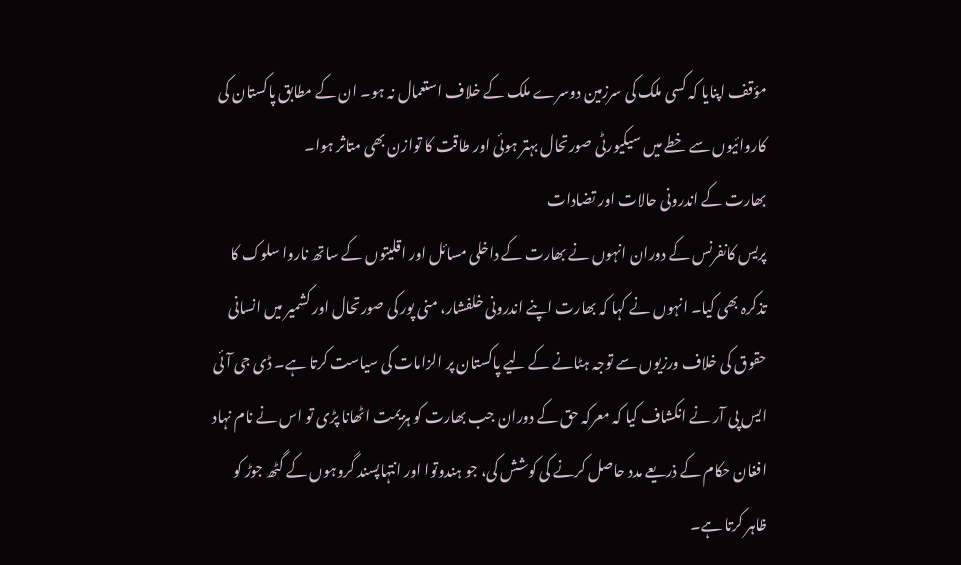مؤقف اپنایا کہ کسی ملک کی سرزمین دوسرے ملک کے خلاف استعمال نہ ہو۔ ان کے مطابق پاکستان کی کاروائیوں سے خطے میں سیکیورٹی صورتحال بہتر ہوئی اور طاقت کا توازن بھی متاثر ہوا۔
بھارت کے اندرونی حالات اور تضادات
پریس کانفرنس کے دوران انہوں نے بھارت کے داخلی مسائل اور اقلیتوں کے ساتھ ناروا سلوک کا تذکرہ بھی کیا۔ انہوں نے کہا کہ بھارت اپنے اندرونی خلفشار، منی پور کی صورتحال اور کشمیر میں انسانی حقوق کی خلاف ورزیوں سے توجہ ہٹانے کے لیے پاکستان پر الزامات کی سیاست کرتا ہے۔ ڈی جی آئی ایس پی آر نے انکشاف کیا کہ معرکہ حق کے دوران جب بھارت کو ہزیمت اٹھانا پڑی تو اس نے نام نہاد افغان حکام کے ذریعے مدد حاصل کرنے کی کوشش کی، جو ہندوتوا اور انتہاپسند گروہوں کے گٹھ جوڑ کو ظاہر کرتا ہے۔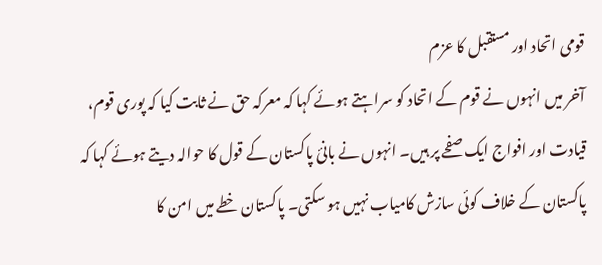قومی اتحاد اور مستقبل کا عزم
آخر میں انہوں نے قوم کے اتحاد کو سراہتے ہوئے کہا کہ معرکہ حق نے ثابت کیا کہ پوری قوم، قیادت اور افواج ایک صفحے پر ہیں۔ انہوں نے بانیٔ پاکستان کے قول کا حوالہ دیتے ہوئے کہا کہ پاکستان کے خلاف کوئی سازش کامیاب نہیں ہو سکتی۔ پاکستان خطے میں امن کا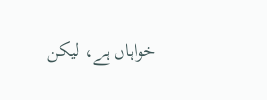خواہاں ہے، لیکن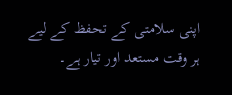اپنی سلامتی کے تحفظ کے لیے ہر وقت مستعد اور تیار ہے۔